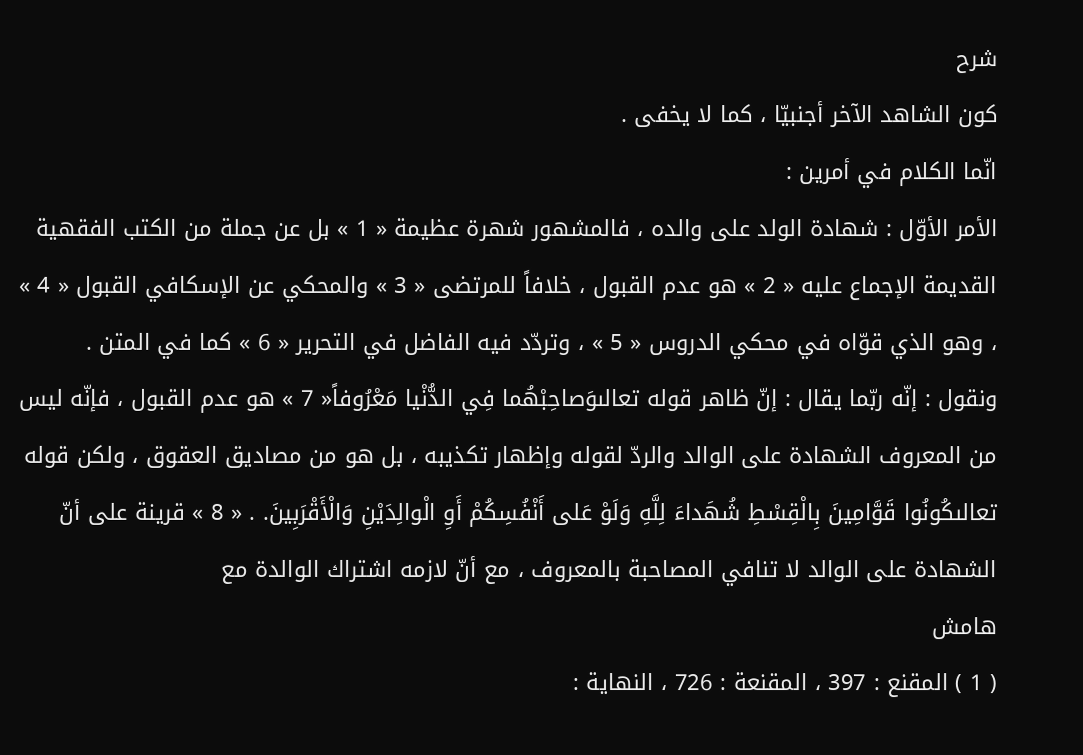شرح
كون الشاهد الآخر أجنبيّا ، كما لا يخفى .
انّما الكلام في أمرين :
الأمر الأوّل : شهادة الولد على والده ، فالمشهور شهرة عظيمة « 1 » بل عن جملة من الكتب الفقهية القديمة الإجماع عليه « 2 » هو عدم القبول ، خلافاً للمرتضى « 3 » والمحكي عن الإسكافي القبول « 4 » ، وهو الذي قوّاه في محكي الدروس « 5 » ، وتردّد فيه الفاضل في التحرير « 6 » كما في المتن .
ونقول : إنّه ربّما يقال : إنّ ظاهر قوله تعالىوَصاحِبْهُما فِي الدُّنْيا مَعْرُوفاً« 7 » هو عدم القبول ، فإنّه ليس من المعروف الشهادة على الوالد والردّ لقوله وإظهار تكذيبه ، بل هو من مصاديق العقوق ، ولكن قوله تعالىكُونُوا قَوَّامِينَ بِالْقِسْطِ شُهَداءَ لِلَّهِ وَلَوْ عَلى أَنْفُسِكُمْ أَوِ الْوالِدَيْنِ وَالْأَقْرَبِينَ. . « 8 » قرينة على أنّ الشهادة على الوالد لا تنافي المصاحبة بالمعروف ، مع أنّ لازمه اشتراك الوالدة مع
هامش
( 1 ) المقنع : 397 ، المقنعة : 726 ، النهاية :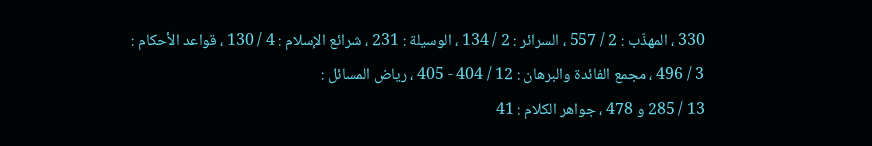330 ، المهذّب : 2 / 557 ، السرائر : 2 / 134 ، الوسيلة : 231 ، شرائع الإسلام : 4 / 130 ، قواعد الأحكام : 3 / 496 ، مجمع الفائدة والبرهان : 12 / 404 - 405 ، رياض المسائل :
13 / 285 و 478 ، جواهر الكلام : 41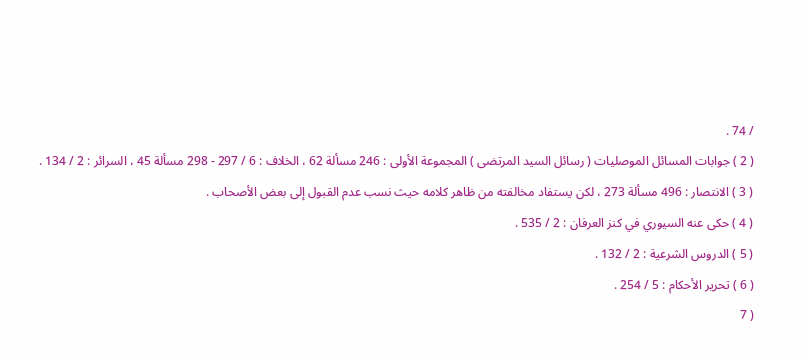/ 74 .
( 2 ) جوابات المسائل الموصليات ( رسائل السيد المرتضى ) المجموعة الأولى : 246 مسألة 62 ، الخلاف : 6 / 297 - 298 مسألة 45 ، السرائر : 2 / 134 .
( 3 ) الانتصار : 496 مسألة 273 ، لكن يستفاد مخالفته من ظاهر كلامه حيث نسب عدم القبول إلى بعض الأصحاب .
( 4 ) حكى عنه السيوري في كنز العرفان : 2 / 535 .
( 5 ) الدروس الشرعية : 2 / 132 .
( 6 ) تحرير الأحكام : 5 / 254 .
( 7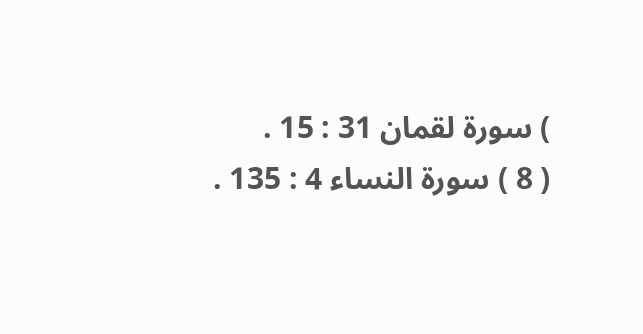) سورة لقمان 31 : 15 .
( 8 ) سورة النساء 4 : 135 .